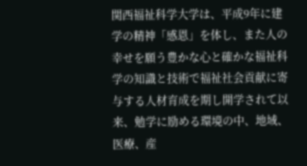関西福祉科学大学は、平成9年に建学の精神「感恩」を体し、また人の幸せを願う豊かな心と確かな福祉科学の知識と技術で福祉社会貢献に寄与する人材育成を期し開学されて以来、勉学に励める環境の中、地域、医療、産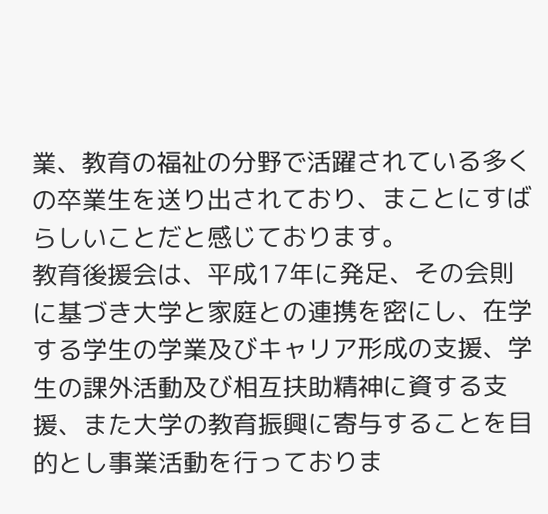業、教育の福祉の分野で活躍されている多くの卒業生を送り出されており、まことにすばらしいことだと感じております。
教育後援会は、平成17年に発足、その会則に基づき大学と家庭との連携を密にし、在学する学生の学業及びキャリア形成の支援、学生の課外活動及び相互扶助精神に資する支援、また大学の教育振興に寄与することを目的とし事業活動を行っておりま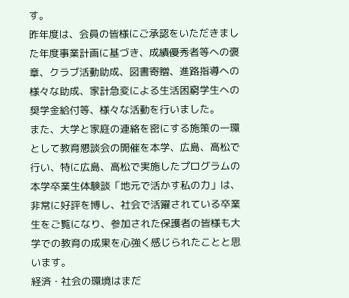す。
昨年度は、会員の皆様にご承認をいただきました年度事業計画に基づき、成績優秀者等への褒章、クラブ活動助成、図書寄贈、進路指導への様々な助成、家計急変による生活困窮学生への奨学金給付等、様々な活動を行いました。
また、大学と家庭の連絡を密にする施策の一環として教育懇談会の開催を本学、広島、高松で行い、特に広島、高松で実施したプログラムの本学卒業生体験談「地元で活かす私の力」は、非常に好評を博し、社会で活躍されている卒業生をご覧になり、参加された保護者の皆様も大学での教育の成果を心強く感じられたことと思います。
経済・社会の環境はまだ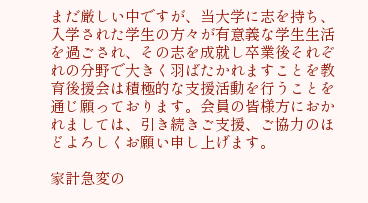まだ厳しい中ですが、当大学に志を持ち、入学された学生の方々が有意義な学生生活を過ごされ、その志を成就し卒業後それぞれの分野で大きく羽ばたかれますことを教育後援会は積極的な支援活動を行うことを通じ願っております。会員の皆様方におかれましては、引き続きご支援、ご協力のほどよろしくお願い申し上げます。

家計急変の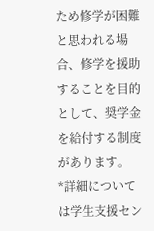ため修学が困難と思われる場合、修学を援助することを目的として、奨学金を給付する制度があります。
*詳細については学生支援セン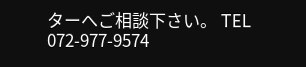ターへご相談下さい。 TEL 072-977-9574